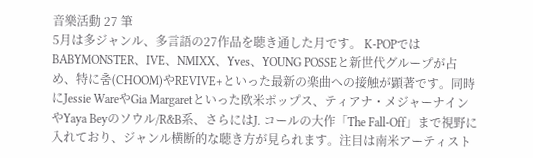音樂活動 27 筆
5月は多ジャンル、多言語の27作品を聴き通した月です。 K-POPではBABYMONSTER、IVE、NMIXX、Yves、YOUNG POSSEと新世代グループが占め、特に춤(CHOOM)やREVIVE+といった最新の楽曲への接触が顕著です。同時にJessie WareやGia Margaretといった欧米ポップス、ティアナ・メジャーナインやYaya Beyのソウル/R&B系、さらにはJ. コールの大作「The Fall-Off」まで視野に入れており、ジャンル横断的な聴き方が見られます。注目は南米アーティスト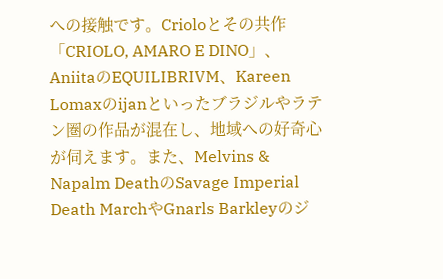への接触です。Crioloとその共作「CRIOLO, AMARO E DINO」、AniitaのEQUILIBRIVM、Kareen Lomaxのijanといったブラジルやラテン圏の作品が混在し、地域への好奇心が伺えます。また、Melvins & Napalm DeathのSavage Imperial Death MarchやGnarls Barkleyのジ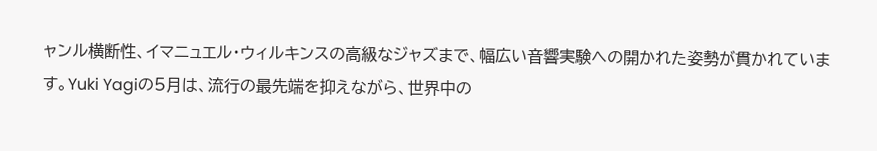ャンル横断性、イマニュエル・ウィルキンスの高級なジャズまで、幅広い音響実験への開かれた姿勢が貫かれています。Yuki Yagiの5月は、流行の最先端を抑えながら、世界中の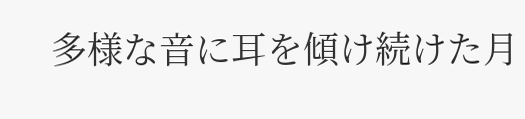多様な音に耳を傾け続けた月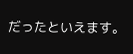だったといえます。